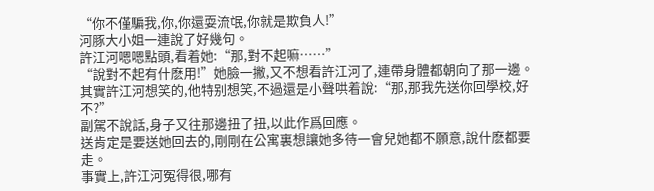“你不僅騙我,你,你還耍流氓,你就是欺負人!”
河豚大小姐一連說了好幾句。
許江河嗯嗯點頭,看着她:“那,對不起嘛……”
“說對不起有什麽用!”她臉一撇,又不想看許江河了,連帶身體都朝向了那一邊。
其實許江河想笑的,他特别想笑,不過還是小聲哄着說:“那,那我先送你回學校,好不?”
副駕不說話,身子又往那邊扭了扭,以此作爲回應。
送肯定是要送她回去的,剛剛在公寓裏想讓她多待一會兒她都不願意,說什麽都要走。
事實上,許江河冤得很,哪有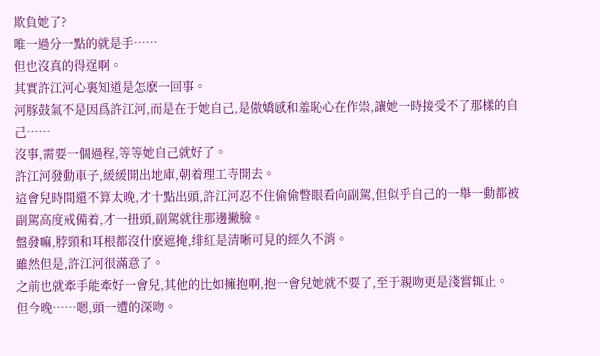欺負她了?
唯一過分一點的就是手……
但也沒真的得逞啊。
其實許江河心裏知道是怎麽一回事。
河豚鼓氣不是因爲許江河,而是在于她自己,是傲嬌感和羞恥心在作祟,讓她一時接受不了那樣的自己……
沒事,需要一個過程,等等她自己就好了。
許江河發動車子,緩緩開出地庫,朝着理工寺開去。
這會兒時間還不算太晚,才十點出頭,許江河忍不住偷偷瞥眼看向副駕,但似乎自己的一舉一動都被副駕高度戒備着,才一扭頭,副駕就往那邊撇臉。
盤發嘛,脖頸和耳根都沒什麽遮掩,绯紅是清晰可見的經久不消。
雖然但是,許江河很滿意了。
之前也就牽手能牽好一會兒,其他的比如擁抱啊,抱一會兒她就不要了,至于親吻更是淺嘗辄止。
但今晚……嗯,頭一遭的深吻。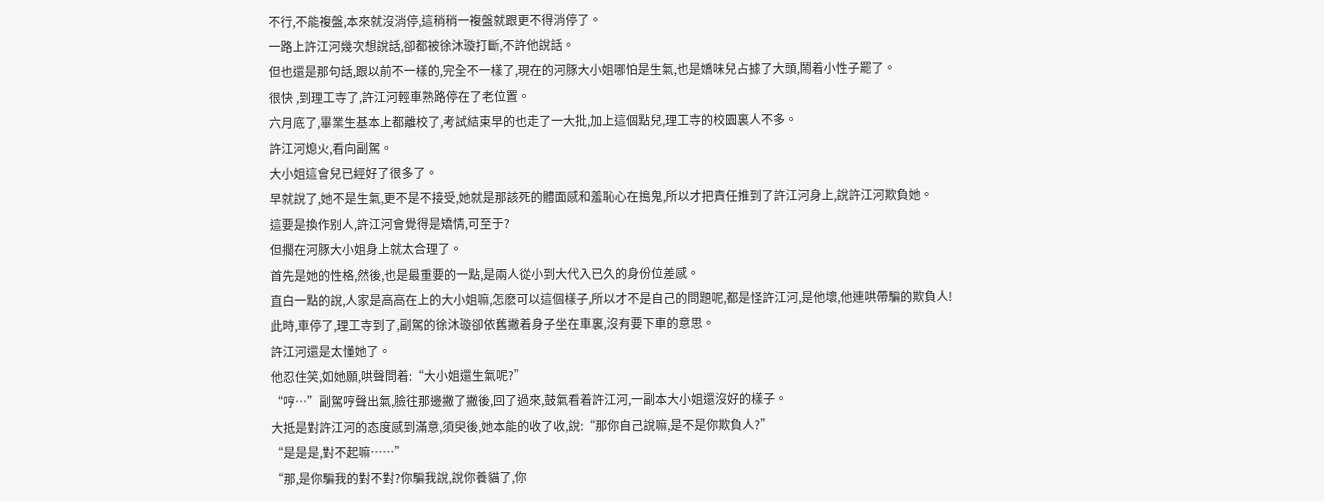不行,不能複盤,本來就沒消停,這稍稍一複盤就跟更不得消停了。
一路上許江河幾次想說話,卻都被徐沐璇打斷,不許他說話。
但也還是那句話,跟以前不一樣的,完全不一樣了,現在的河豚大小姐哪怕是生氣,也是嬌味兒占據了大頭,鬧着小性子罷了。
很快 ,到理工寺了,許江河輕車熟路停在了老位置。
六月底了,畢業生基本上都離校了,考試結束早的也走了一大批,加上這個點兒,理工寺的校園裏人不多。
許江河熄火,看向副駕。
大小姐這會兒已經好了很多了。
早就說了,她不是生氣,更不是不接受,她就是那該死的體面感和羞恥心在搗鬼,所以才把責任推到了許江河身上,說許江河欺負她。
這要是換作别人,許江河會覺得是矯情,可至于?
但擱在河豚大小姐身上就太合理了。
首先是她的性格,然後,也是最重要的一點,是兩人從小到大代入已久的身份位差感。
直白一點的說,人家是高高在上的大小姐嘛,怎麽可以這個樣子,所以才不是自己的問題呢,都是怪許江河,是他壞,他連哄帶騙的欺負人!
此時,車停了,理工寺到了,副駕的徐沐璇卻依舊撇着身子坐在車裏,沒有要下車的意思。
許江河還是太懂她了。
他忍住笑,如她願,哄聲問着:“大小姐還生氣呢?”
“哼…”副駕哼聲出氣,臉往那邊撇了撇後,回了過來,鼓氣看着許江河,一副本大小姐還沒好的樣子。
大抵是對許江河的态度感到滿意,須臾後,她本能的收了收,說:“那你自己說嘛,是不是你欺負人?”
“是是是,對不起嘛……”
“那,是你騙我的對不對?你騙我說,說你養貓了,你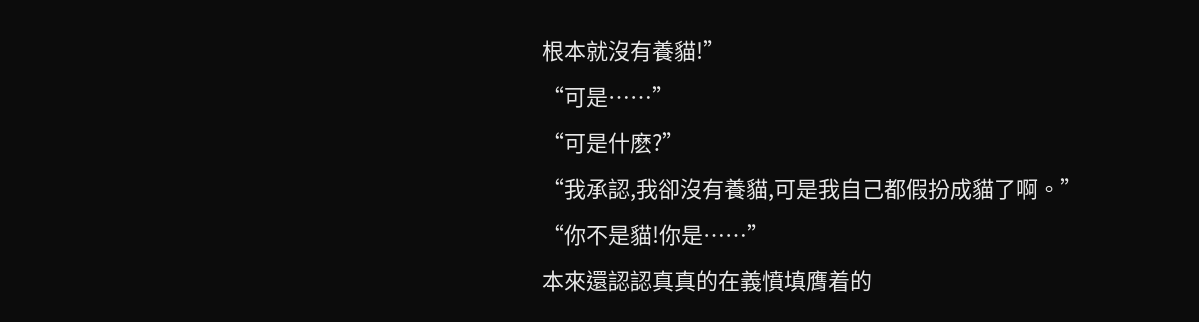根本就沒有養貓!”
“可是……”
“可是什麽?”
“我承認,我卻沒有養貓,可是我自己都假扮成貓了啊。”
“你不是貓!你是……”
本來還認認真真的在義憤填膺着的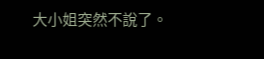大小姐突然不說了。